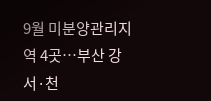9월 미분양관리지역 4곳…부산 강서·천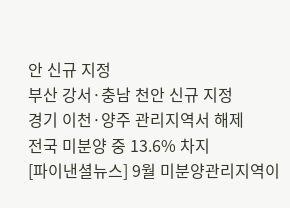안 신규 지정
부산 강서·충남 천안 신규 지정
경기 이천·양주 관리지역서 해제
전국 미분양 중 13.6% 차지
[파이낸셜뉴스] 9월 미분양관리지역이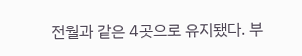전월과 같은 4곳으로 유지됐다. 부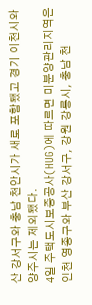산 강서구와 충남 천안시가 새로 포함됐고 경기 이천시와 양주시는 제외됐다.
4일 주택도시보증공사(HUG)에 따르면 미분양관리지역은 인천 영종구와 부산 강서구, 강원 강릉시, 충남 천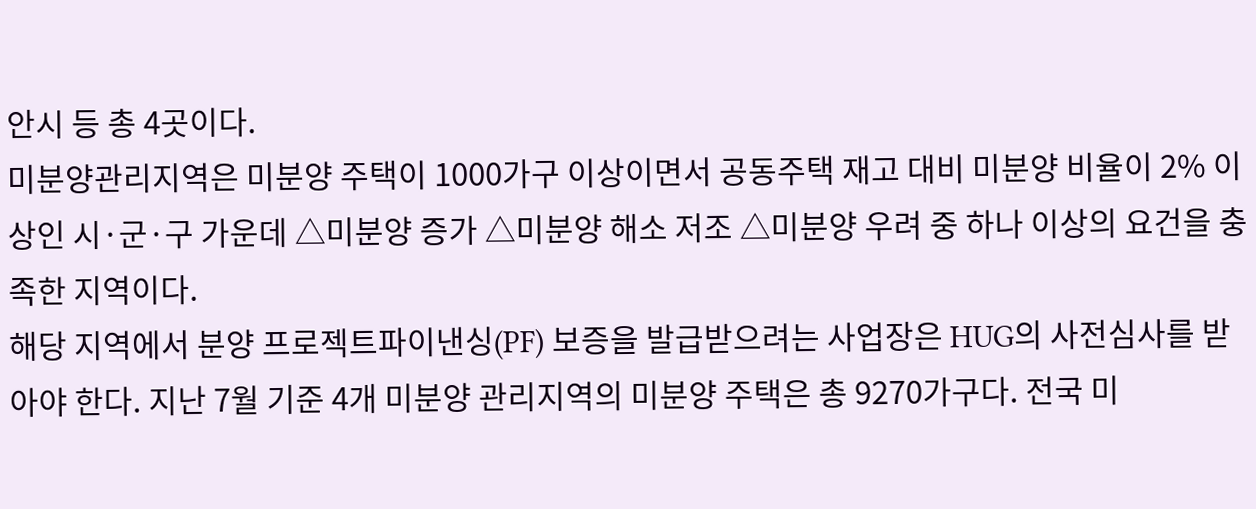안시 등 총 4곳이다.
미분양관리지역은 미분양 주택이 1000가구 이상이면서 공동주택 재고 대비 미분양 비율이 2% 이상인 시·군·구 가운데 △미분양 증가 △미분양 해소 저조 △미분양 우려 중 하나 이상의 요건을 충족한 지역이다.
해당 지역에서 분양 프로젝트파이낸싱(PF) 보증을 발급받으려는 사업장은 HUG의 사전심사를 받아야 한다. 지난 7월 기준 4개 미분양 관리지역의 미분양 주택은 총 9270가구다. 전국 미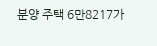분양 주택 6만8217가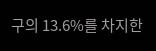구의 13.6%를 차지한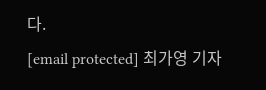다.
[email protected] 최가영 기자